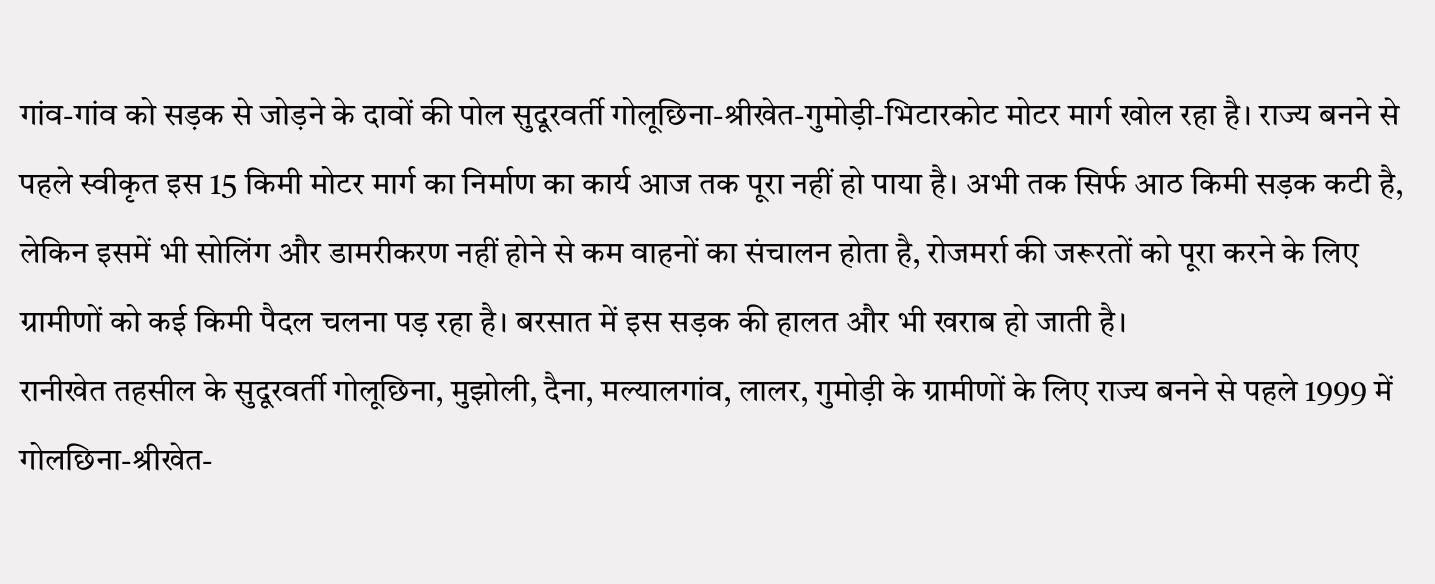गांव-गांव को सड़क से जोड़ने के दावों की पोल सुदूरवर्ती गोलूछिना-श्रीखेत-गुमोड़ी-भिटारकोट मोटर मार्ग खोल रहा है। राज्य बनने से पहले स्वीकृत इस 15 किमी मोटर मार्ग का निर्माण का कार्य आज तक पूरा नहीं हो पाया है। अभी तक सिर्फ आठ किमी सड़क कटी है, लेकिन इसमें भी सोलिंग और डामरीकरण नहीं होने से कम वाहनों का संचालन होता है, रोजमर्रा की जरूरतों को पूरा करने के लिए ग्रामीणों को कई किमी पैदल चलना पड़ रहा है। बरसात में इस सड़क की हालत और भी खराब हो जाती है।
रानीखेत तहसील के सुदूरवर्ती गोलूछिना, मुझोली, दैना, मल्यालगांव, लालर, गुमोड़ी के ग्रामीणों के लिए राज्य बनने से पहले 1999 में गोलछिना-श्रीखेत-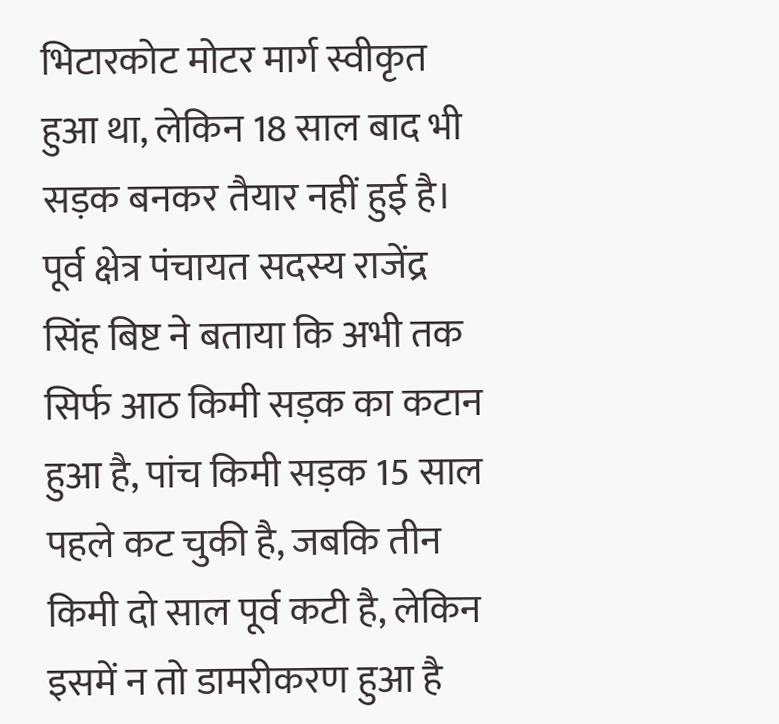भिटारकोट मोटर मार्ग स्वीकृत हुआ था, लेकिन 18 साल बाद भी सड़क बनकर तैयार नहीं हुई है। पूर्व क्षेत्र पंचायत सदस्य राजेंद्र सिंह बिष्ट ने बताया कि अभी तक सिर्फ आठ किमी सड़क का कटान हुआ है, पांच किमी सड़क 15 साल पहले कट चुकी है, जबकि तीन किमी दो साल पूर्व कटी है, लेकिन इसमें न तो डामरीकरण हुआ है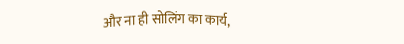और ना ही सोलिंग का कार्य,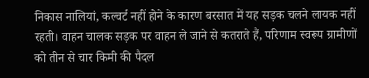निकास नालियां, कल्वर्ट नहीं होने के कारण बरसात में यह सड़क चलने लायक नहीं रहती। वाहन चालक सड़क पर वाहन ले जाने से कतराते हैं, परिणाम स्वरूप ग्रामीणों को तीन से चार किमी की पैदल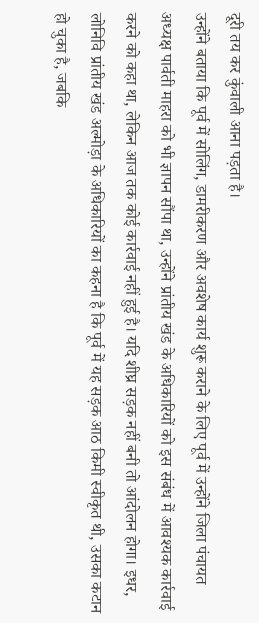दूरी तय कर कुंवाली आना पड़ता है।
उन्होंने बताया कि पूर्व में सोलिंग, डामरीकरण और अवशेष कार्य शुरू कराने के लिए पूर्व में उन्होंने जिला पंचायत अध्यक्ष पार्वती माहरा को भी ज्ञापन सौंपा था, उन्होंने प्रांतीय खंड के अधिकारियों को इस संबंध में आवश्यक कार्रवाई करने को कहा था, लेकिन आज तक कोई कार्रवाई नहीं हुई है। यदि शीघ्र सड़क नहीं बनी तो आंदोलन होगा। इधर, लोनिवि प्रांतीय खंड अल्मोड़ा के अधिकारियों का कहना है कि पूर्व में यह सड़क आठ किमी स्वीकृत थी, उसका कटान हो चुका है, जबकि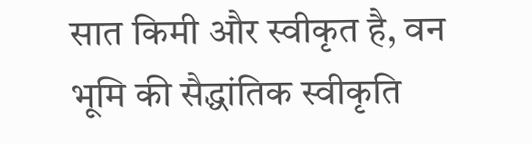सात किमी और स्वीकृत है, वन भूमि की सैद्धांतिक स्वीकृति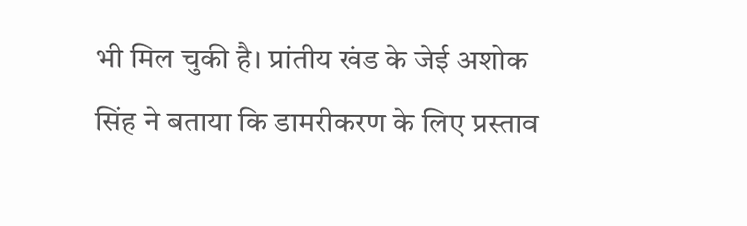भी मिल चुकी है। प्रांतीय खंड के जेई अशोक सिंह ने बताया कि डामरीकरण के लिए प्रस्ताव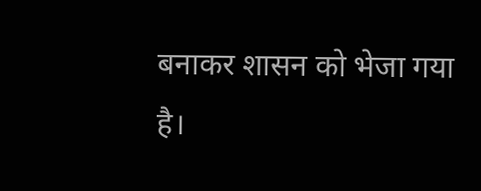बनाकर शासन को भेजा गया है।